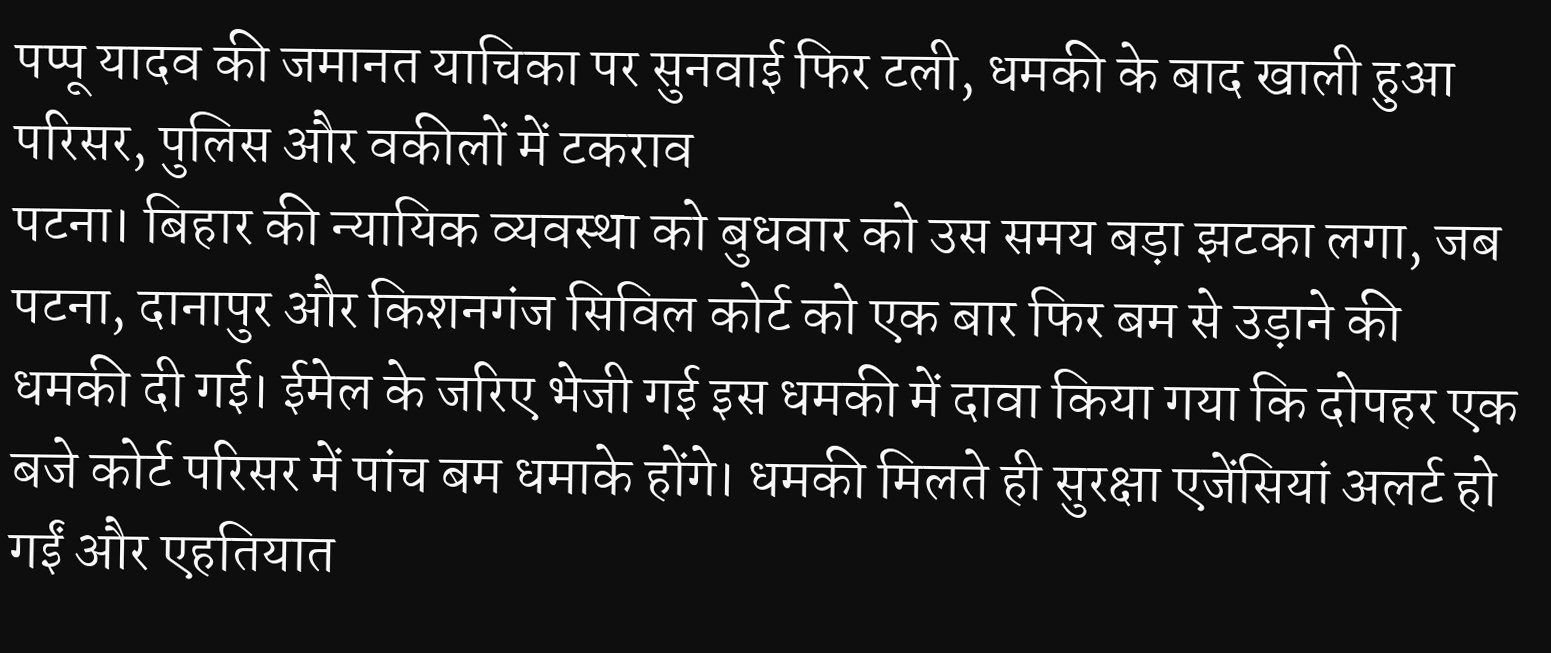पप्पू यादव की जमानत याचिका पर सुनवाई फिर टली, धमकी के बाद खाली हुआ परिसर, पुलिस और वकीलों में टकराव
पटना। बिहार की न्यायिक व्यवस्था को बुधवार को उस समय बड़ा झटका लगा, जब पटना, दानापुर और किशनगंज सिविल कोर्ट को एक बार फिर बम से उड़ाने की धमकी दी गई। ईमेल के जरिए भेजी गई इस धमकी में दावा किया गया कि दोपहर एक बजे कोर्ट परिसर में पांच बम धमाके होंगे। धमकी मिलते ही सुरक्षा एजेंसियां अलर्ट हो गईं और एहतियात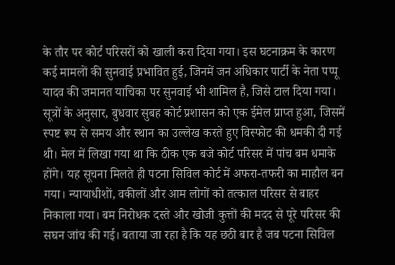के तौर पर कोर्ट परिसरों को खाली करा दिया गया। इस घटनाक्रम के कारण कई मामलों की सुनवाई प्रभावित हुई, जिनमें जन अधिकार पार्टी के नेता पप्पू यादव की जमानत याचिका पर सुनवाई भी शामिल है, जिसे टाल दिया गया। सूत्रों के अनुसार, बुधवार सुबह कोर्ट प्रशासन को एक ईमेल प्राप्त हुआ, जिसमें स्पष्ट रूप से समय और स्थान का उल्लेख करते हुए विस्फोट की धमकी दी गई थी। मेल में लिखा गया था कि ठीक एक बजे कोर्ट परिसर में पांच बम धमाके होंगे। यह सूचना मिलते ही पटना सिविल कोर्ट में अफरा-तफरी का माहौल बन गया। न्यायाधीशों, वकीलों और आम लोगों को तत्काल परिसर से बाहर निकाला गया। बम निरोधक दस्ते और खोजी कुत्तों की मदद से पूरे परिसर की सघन जांच की गई। बताया जा रहा है कि यह छठी बार है जब पटना सिविल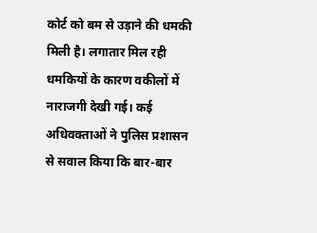कोर्ट को बम से उड़ाने की धमकी मिली है। लगातार मिल रही धमकियों के कारण वकीलों में नाराजगी देखी गई। कई अधिवक्ताओं ने पुलिस प्रशासन से सवाल किया कि बार-बार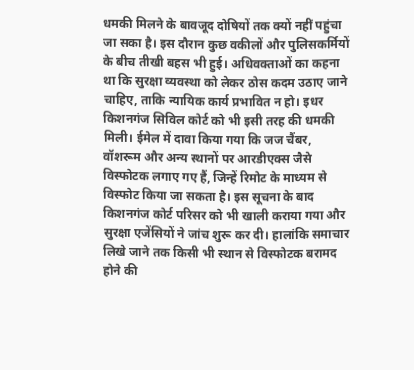धमकी मिलने के बावजूद दोषियों तक क्यों नहीं पहुंचा जा सका है। इस दौरान कुछ वकीलों और पुलिसकर्मियों के बीच तीखी बहस भी हुई। अधिवक्ताओं का कहना था कि सुरक्षा व्यवस्था को लेकर ठोस कदम उठाए जाने चाहिए, ताकि न्यायिक कार्य प्रभावित न हो। इधर किशनगंज सिविल कोर्ट को भी इसी तरह की धमकी मिली। ईमेल में दावा किया गया कि जज चैंबर, वॉशरूम और अन्य स्थानों पर आरडीएक्स जैसे विस्फोटक लगाए गए हैं, जिन्हें रिमोट के माध्यम से विस्फोट किया जा सकता है। इस सूचना के बाद किशनगंज कोर्ट परिसर को भी खाली कराया गया और सुरक्षा एजेंसियों ने जांच शुरू कर दी। हालांकि समाचार लिखे जाने तक किसी भी स्थान से विस्फोटक बरामद होने की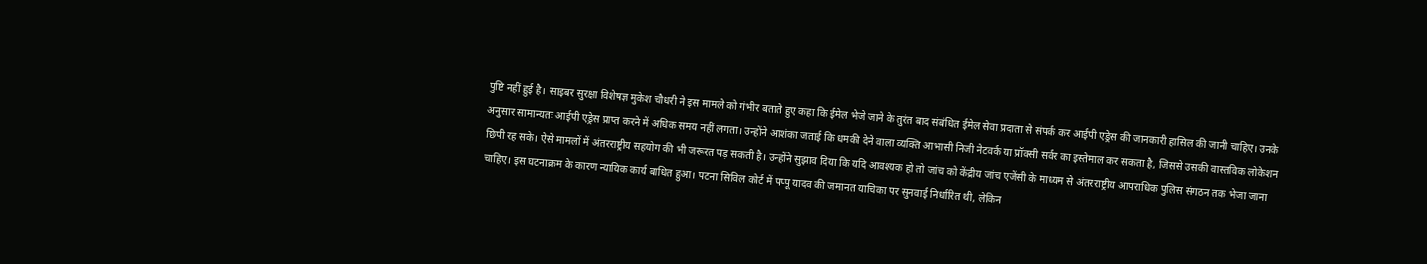पुष्टि नहीं हुई है। साइबर सुरक्षा विशेषज्ञ मुकेश चौधरी ने इस मामले को गंभीर बताते हुए कहा कि ईमेल भेजे जाने के तुरंत बाद संबंधित ईमेल सेवा प्रदाता से संपर्क कर आईपी एड्रेस की जानकारी हासिल की जानी चाहिए। उनके अनुसार सामान्यतः आईपी एड्रेस प्राप्त करने में अधिक समय नहीं लगता। उन्होंने आशंका जताई कि धमकी देने वाला व्यक्ति आभासी निजी नेटवर्क या प्रॉक्सी सर्वर का इस्तेमाल कर सकता है, जिससे उसकी वास्तविक लोकेशन छिपी रह सके। ऐसे मामलों में अंतरराष्ट्रीय सहयोग की भी जरूरत पड़ सकती है। उन्होंने सुझाव दिया कि यदि आवश्यक हो तो जांच को केंद्रीय जांच एजेंसी के माध्यम से अंतरराष्ट्रीय आपराधिक पुलिस संगठन तक भेजा जाना चाहिए। इस घटनाक्रम के कारण न्यायिक कार्य बाधित हुआ। पटना सिविल कोर्ट में पप्पू यादव की जमानत याचिका पर सुनवाई निर्धारित थी, लेकिन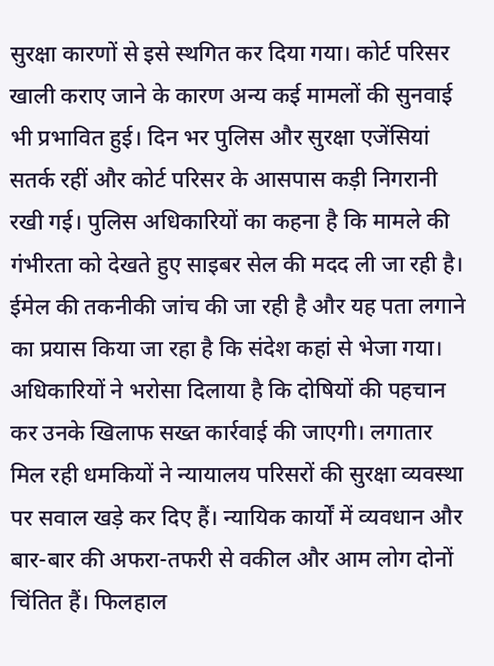सुरक्षा कारणों से इसे स्थगित कर दिया गया। कोर्ट परिसर खाली कराए जाने के कारण अन्य कई मामलों की सुनवाई भी प्रभावित हुई। दिन भर पुलिस और सुरक्षा एजेंसियां सतर्क रहीं और कोर्ट परिसर के आसपास कड़ी निगरानी रखी गई। पुलिस अधिकारियों का कहना है कि मामले की गंभीरता को देखते हुए साइबर सेल की मदद ली जा रही है। ईमेल की तकनीकी जांच की जा रही है और यह पता लगाने का प्रयास किया जा रहा है कि संदेश कहां से भेजा गया। अधिकारियों ने भरोसा दिलाया है कि दोषियों की पहचान कर उनके खिलाफ सख्त कार्रवाई की जाएगी। लगातार मिल रही धमकियों ने न्यायालय परिसरों की सुरक्षा व्यवस्था पर सवाल खड़े कर दिए हैं। न्यायिक कार्यों में व्यवधान और बार-बार की अफरा-तफरी से वकील और आम लोग दोनों चिंतित हैं। फिलहाल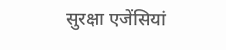सुरक्षा एजेंसियां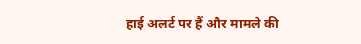हाई अलर्ट पर हैं और मामले की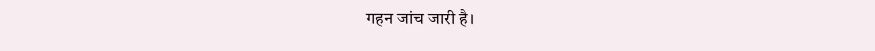गहन जांच जारी है।